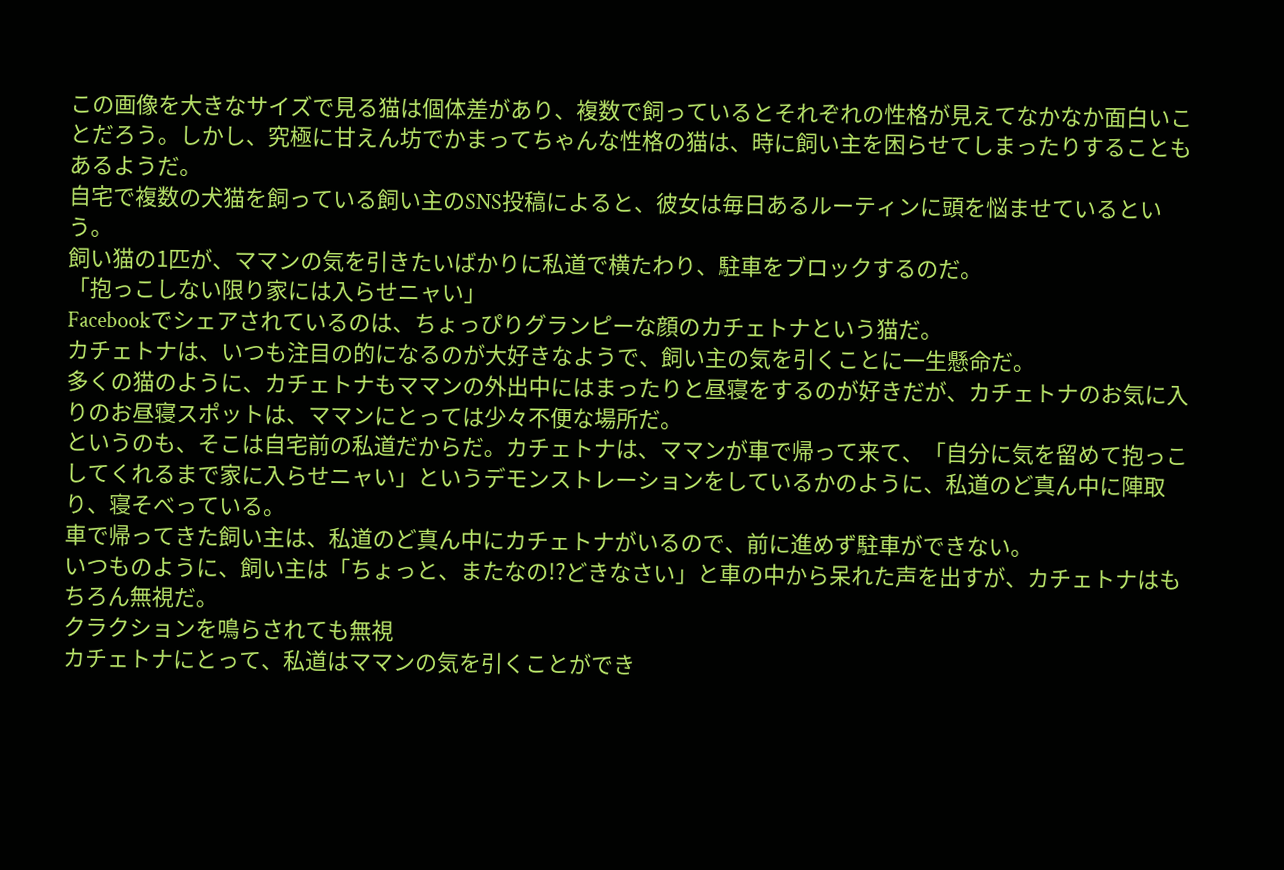この画像を大きなサイズで見る猫は個体差があり、複数で飼っているとそれぞれの性格が見えてなかなか面白いことだろう。しかし、究極に甘えん坊でかまってちゃんな性格の猫は、時に飼い主を困らせてしまったりすることもあるようだ。
自宅で複数の犬猫を飼っている飼い主のSNS投稿によると、彼女は毎日あるルーティンに頭を悩ませているという。
飼い猫の1匹が、ママンの気を引きたいばかりに私道で横たわり、駐車をブロックするのだ。
「抱っこしない限り家には入らせニャい」
Facebookでシェアされているのは、ちょっぴりグランピーな顔のカチェトナという猫だ。
カチェトナは、いつも注目の的になるのが大好きなようで、飼い主の気を引くことに一生懸命だ。
多くの猫のように、カチェトナもママンの外出中にはまったりと昼寝をするのが好きだが、カチェトナのお気に入りのお昼寝スポットは、ママンにとっては少々不便な場所だ。
というのも、そこは自宅前の私道だからだ。カチェトナは、ママンが車で帰って来て、「自分に気を留めて抱っこしてくれるまで家に入らせニャい」というデモンストレーションをしているかのように、私道のど真ん中に陣取り、寝そべっている。
車で帰ってきた飼い主は、私道のど真ん中にカチェトナがいるので、前に進めず駐車ができない。
いつものように、飼い主は「ちょっと、またなの!?どきなさい」と車の中から呆れた声を出すが、カチェトナはもちろん無視だ。
クラクションを鳴らされても無視
カチェトナにとって、私道はママンの気を引くことができ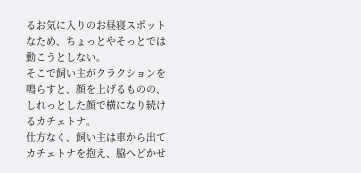るお気に入りのお昼寝スポットなため、ちょっとやそっとでは動こうとしない。
そこで飼い主がクラクションを鳴らすと、顔を上げるものの、しれっとした顔で横になり続けるカチェトナ。
仕方なく、飼い主は車から出てカチェトナを抱え、脇へどかせ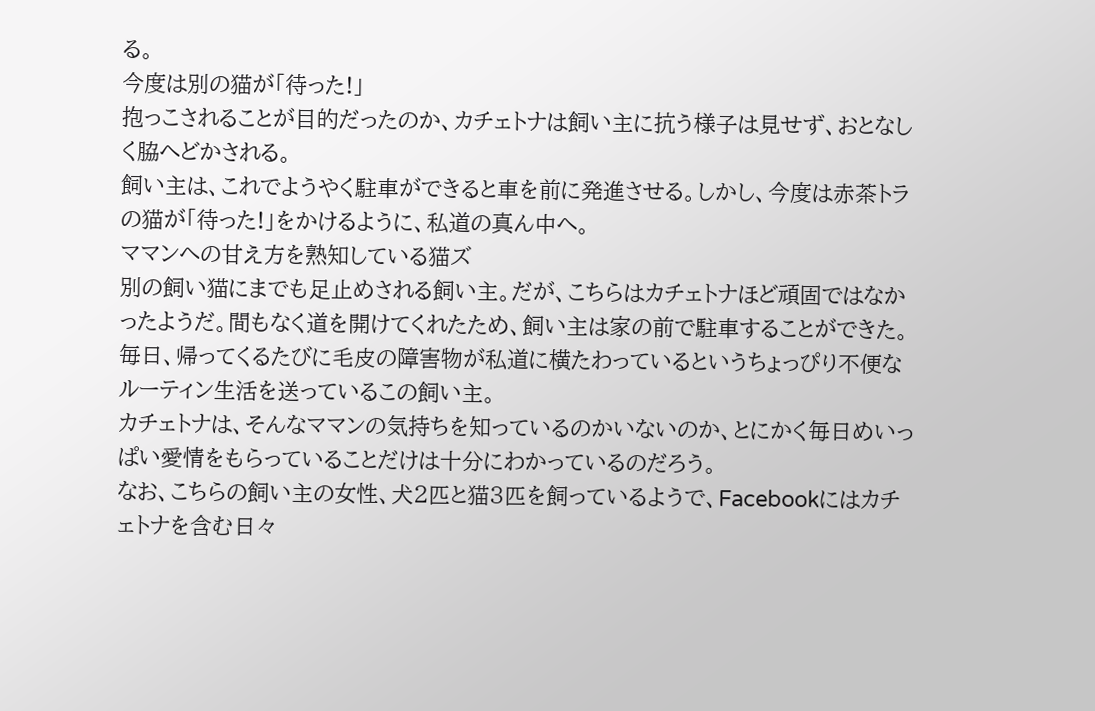る。
今度は別の猫が「待った!」
抱っこされることが目的だったのか、カチェトナは飼い主に抗う様子は見せず、おとなしく脇へどかされる。
飼い主は、これでようやく駐車ができると車を前に発進させる。しかし、今度は赤茶トラの猫が「待った!」をかけるように、私道の真ん中へ。
ママンへの甘え方を熟知している猫ズ
別の飼い猫にまでも足止めされる飼い主。だが、こちらはカチェトナほど頑固ではなかったようだ。間もなく道を開けてくれたため、飼い主は家の前で駐車することができた。
毎日、帰ってくるたびに毛皮の障害物が私道に横たわっているというちょっぴり不便なルーティン生活を送っているこの飼い主。
カチェトナは、そんなママンの気持ちを知っているのかいないのか、とにかく毎日めいっぱい愛情をもらっていることだけは十分にわかっているのだろう。
なお、こちらの飼い主の女性、犬2匹と猫3匹を飼っているようで、Facebookにはカチェトナを含む日々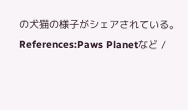の犬猫の様子がシェアされている。
References:Paws Planetなど /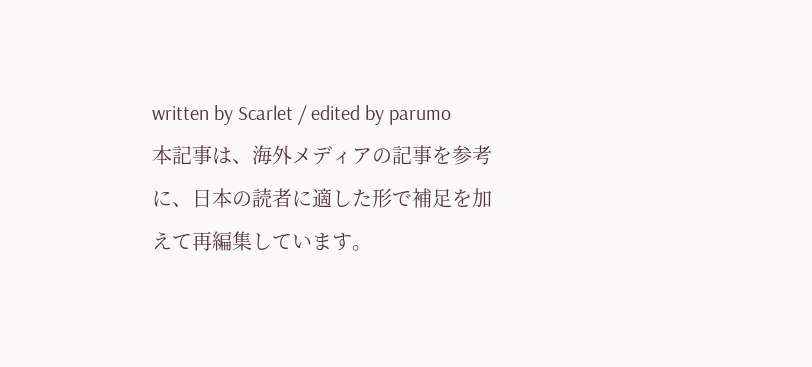written by Scarlet / edited by parumo
本記事は、海外メディアの記事を参考に、日本の読者に適した形で補足を加えて再編集しています。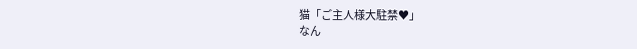猫「ご主人様大駐禁♥」
なん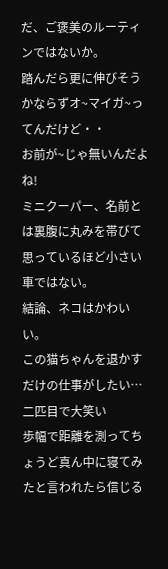だ、ご褒美のルーティンではないか。
踏んだら更に伸びそう
かならずオ~マイガ~ってんだけど・・
お前が~じゃ無いんだよね!
ミニクーパー、名前とは裏腹に丸みを帯びて
思っているほど小さい車ではない。
結論、ネコはかわいい。
この猫ちゃんを退かすだけの仕事がしたい…
二匹目で大笑い
歩幅で距離を測ってちょうど真ん中に寝てみたと言われたら信じる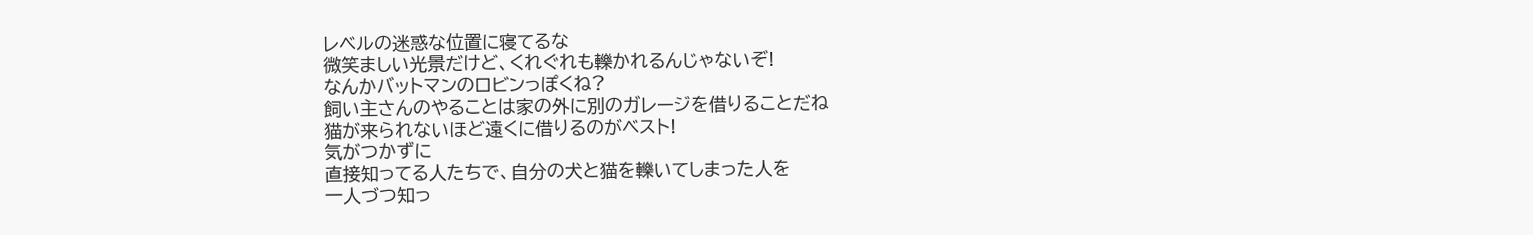レベルの迷惑な位置に寝てるな
微笑ましい光景だけど、くれぐれも轢かれるんじゃないぞ!
なんかバットマンのロビンっぽくね?
飼い主さんのやることは家の外に別のガレージを借りることだね
猫が来られないほど遠くに借りるのがベスト!
気がつかずに
直接知ってる人たちで、自分の犬と猫を轢いてしまった人を
一人づつ知っ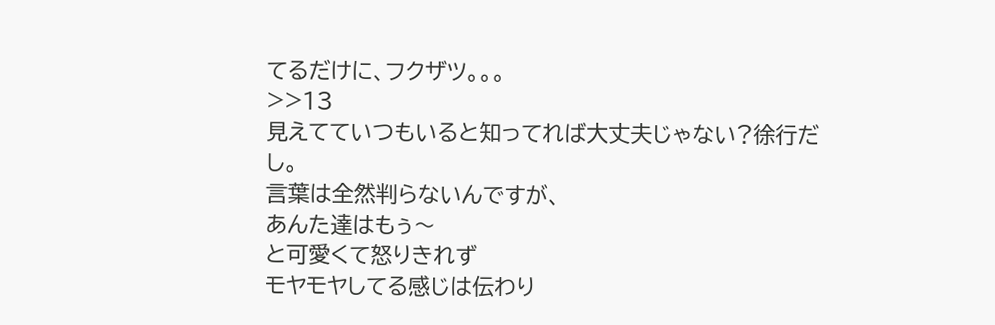てるだけに、フクザツ。。。
>>13
見えてていつもいると知ってれば大丈夫じゃない?徐行だし。
言葉は全然判らないんですが、
あんた達はもぅ〜
と可愛くて怒りきれず
モヤモヤしてる感じは伝わり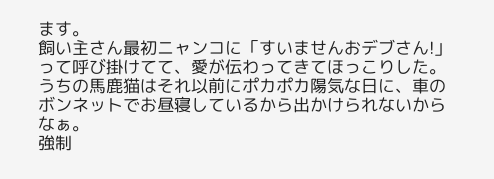ます。
飼い主さん最初ニャンコに「すいませんおデブさん!」って呼び掛けてて、愛が伝わってきてほっこりした。
うちの馬鹿猫はそれ以前にポカポカ陽気な日に、車のボンネットでお昼寝しているから出かけられないからなぁ。
強制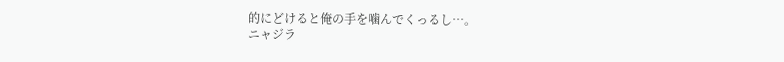的にどけると俺の手を噛んでくっるし…。
ニャジラ